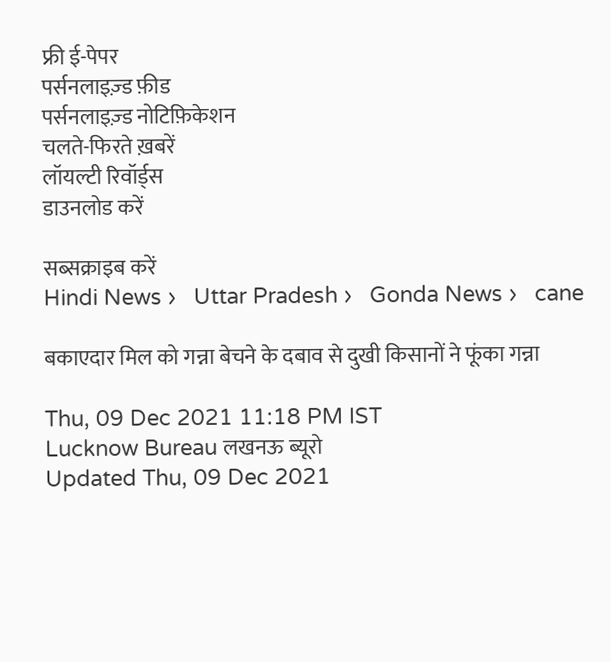फ्री ई-पेपर
पर्सनलाइज़्ड फ़ीड
पर्सनलाइज़्ड नोटिफ़िकेशन
चलते-फिरते ख़बरें
लॉयल्टी रिवॉर्ड्स
डाउनलोड करें

सब्सक्राइब करें
Hindi News ›   Uttar Pradesh ›   Gonda News ›   cane

बकाएदार मिल को गन्ना बेचने के दबाव से दुखी किसानों ने फूंका गन्ना

Thu, 09 Dec 2021 11:18 PM IST
Lucknow Bureau लखनऊ ब्यूरो
Updated Thu, 09 Dec 2021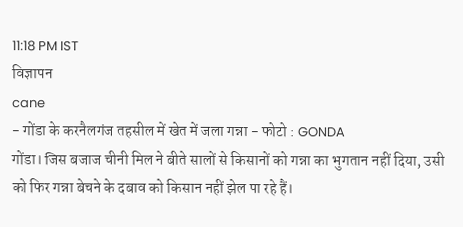11:18 PM IST
विज्ञापन
cane
- गोंडा के करनैलगंज तहसील में खेत में जला गन्ना - फोटो : GONDA
गोंडा। जिस बजाज चीनी मिल ने बीते सालों से किसानों को गन्ना का भुगतान नहीं दिया, उसी को फिर गन्ना बेचने के दबाव को किसान नहीं झेल पा रहे हैं।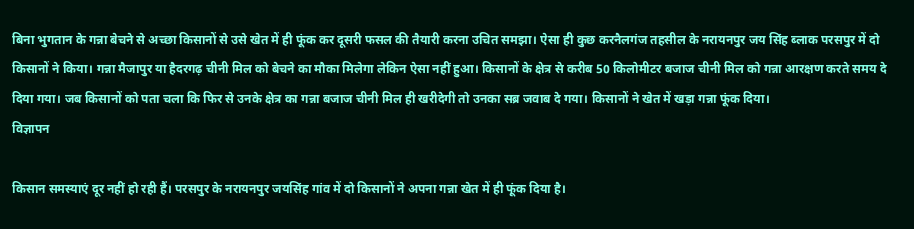बिना भुगतान के गन्ना बेचने से अच्छा किसानों से उसे खेत में ही फूंक कर दूसरी फसल की तैयारी करना उचित समझा। ऐसा ही कुछ करनैलगंज तहसील के नरायनपुर जय सिंह ब्लाक परसपुर में दो किसानों ने किया। गन्ना मैजापुर या हैदरगढ़ चीनी मिल को बेचने का मौका मिलेगा लेकिन ऐसा नहीं हुआ। किसानों के क्षेत्र से करीब 50 किलोमीटर बजाज चीनी मिल को गन्ना आरक्षण करते समय दे दिया गया। जब किसानों को पता चला कि फिर से उनके क्षेत्र का गन्ना बजाज चीनी मिल ही खरीदेगी तो उनका सब्र जवाब दे गया। किसानों ने खेत में खड़ा गन्ना फूंक दिया।
विज्ञापन

किसान समस्याएं दूर नहीं हो रही हैं। परसपुर के नरायनपुर जयसिंह गांव में दो किसानों ने अपना गन्ना खेत में ही फूंक दिया है।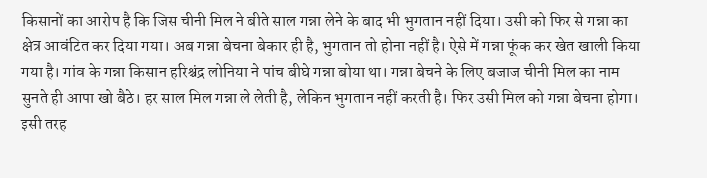किसानों का आरोप है कि जिस चीनी मिल ने बीते साल गन्ना लेने के बाद भी भुगतान नहीं दिया। उसी को फिर से गन्ना का क्षेत्र आवंटित कर दिया गया। अब गन्ना बेचना बेकार ही है, भुगतान तो होना नहीं है। ऐसे में गन्ना फूंक कर खेत खाली किया गया है। गांव के गन्ना किसान हरिश्चंद्र लोनिया ने पांच बीघे गन्ना बोया था। गन्ना बेचने के लिए बजाज चीनी मिल का नाम सुनते ही आपा खो बैठे। हर साल मिल गन्ना ले लेती है, लेकिन भुगतान नहीं करती है। फिर उसी मिल को गन्ना बेचना होगा। इसी तरह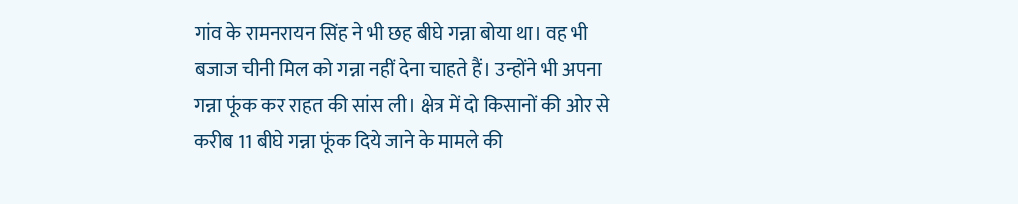गांव के रामनरायन सिंह ने भी छह बीघे गन्ना बोया था। वह भी बजाज चीनी मिल को गन्ना नहीं देना चाहते हैं। उन्होंने भी अपना गन्ना फूंक कर राहत की सांस ली। क्षेत्र में दो किसानों की ओर से करीब 11 बीघे गन्ना फूंक दिये जाने के मामले की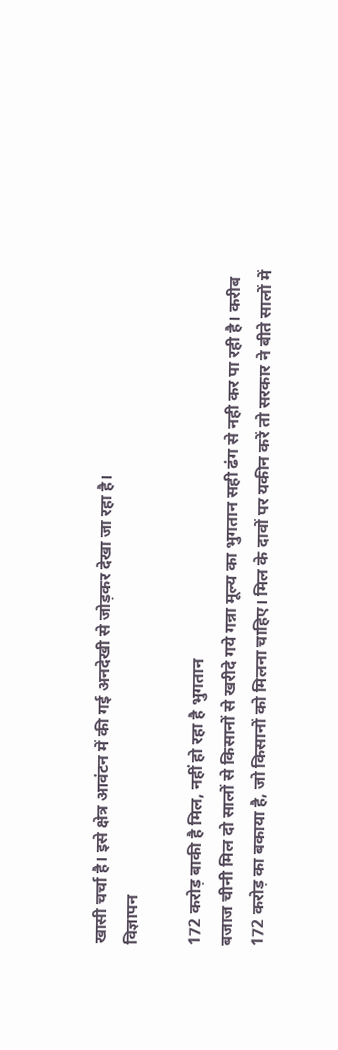खासी चर्चा है। इसे क्षेत्र आवंटन में की गई अनदेखी से जोड़कर देखा जा रहा है।
विज्ञापन

172 करोड़ बाकी है मिल, नहीं हो रहा है भुगतान
बजाज चीनी मिल दो सालों से किसानों से खरीदे गये गन्ना मूल्य का भुगतान सही ढंग से नही कर पा रही है। करीब 172 करोड़ का बकाया है, जो किसानों को मिलना चाहिए। मिल के दावों पर यकीन करें तो सरकार ने बीते सालों में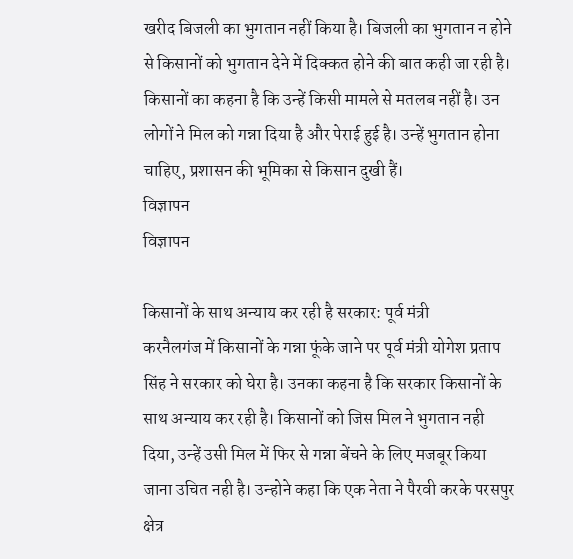खरीद बिजली का भुगतान नहीं किया है। बिजली का भुगतान न होने से किसानों को भुगतान देने में दिक्कत होने की बात कही जा रही है। किसानों का कहना है कि उन्हें किसी मामले से मतलब नहीं है। उन लोगों ने मिल को गन्ना दिया है और पेराई हुई है। उन्हें भुगतान होना चाहिए, प्रशासन की भूमिका से किसान दुखी हैं।
विज्ञापन
विज्ञापन

किसानों के साथ अन्याय कर रही है सरकार: पूर्व मंत्री
करनैलगंज में किसानों के गन्ना फूंके जाने पर पूर्व मंत्री योगेश प्रताप सिंह ने सरकार को घेरा है। उनका कहना है कि सरकार किसानों के साथ अन्याय कर रही है। किसानों को जिस मिल ने भुगतान नही दिया, उन्हें उसी मिल में फिर से गन्ना बेंचने के लिए मजबूर किया जाना उचित नही है। उन्होने कहा कि एक नेता ने पैरवी करके परसपुर क्षेत्र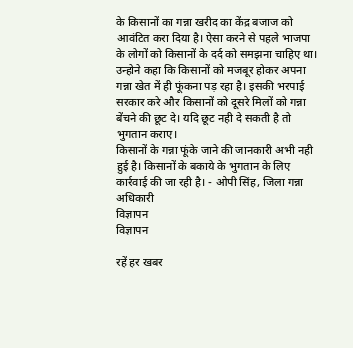के किसानों का गन्ना खरीद का केंद्र बजाज को आवंटित करा दिया है। ऐसा करने से पहले भाजपा के लोगों को किसानों के दर्द को समझना चाहिए था। उन्होने कहा कि किसानों को मजबूर होकर अपना गन्ना खेत में ही फूंकना पड़ रहा है। इसकी भरपाई सरकार करे और किसानों को दूसरे मिलों को गन्ना बेंचने की छूट दे। यदि छूट नही दे सकती है तो भुगतान कराए।
किसानों के गन्ना फूंके जाने की जानकारी अभी नही हुई है। किसानों के बकाये के भुगतान के लिए कार्रवाई की जा रही है। - ओपी सिंह, जिला गन्ना अधिकारी
विज्ञापन
विज्ञापन

रहें हर खबर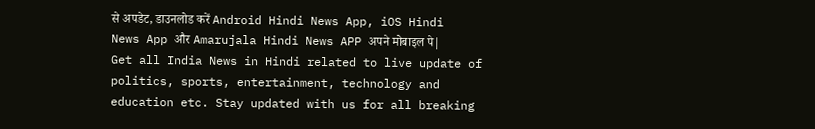से अपडेट, डाउनलोड करें Android Hindi News App, iOS Hindi News App और Amarujala Hindi News APP अपने मोबाइल पे|
Get all India News in Hindi related to live update of politics, sports, entertainment, technology and education etc. Stay updated with us for all breaking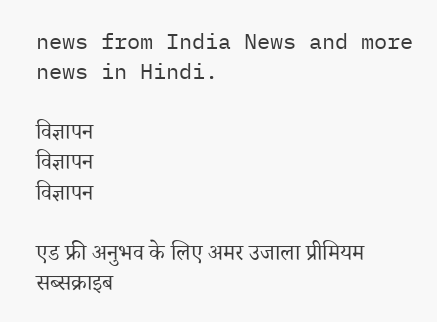news from India News and more news in Hindi.

विज्ञापन
विज्ञापन
विज्ञापन

एड फ्री अनुभव के लिए अमर उजाला प्रीमियम सब्सक्राइब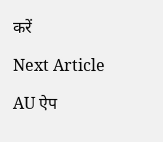करें

Next Article

AU ऐप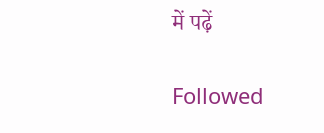में पढ़ें

Followed